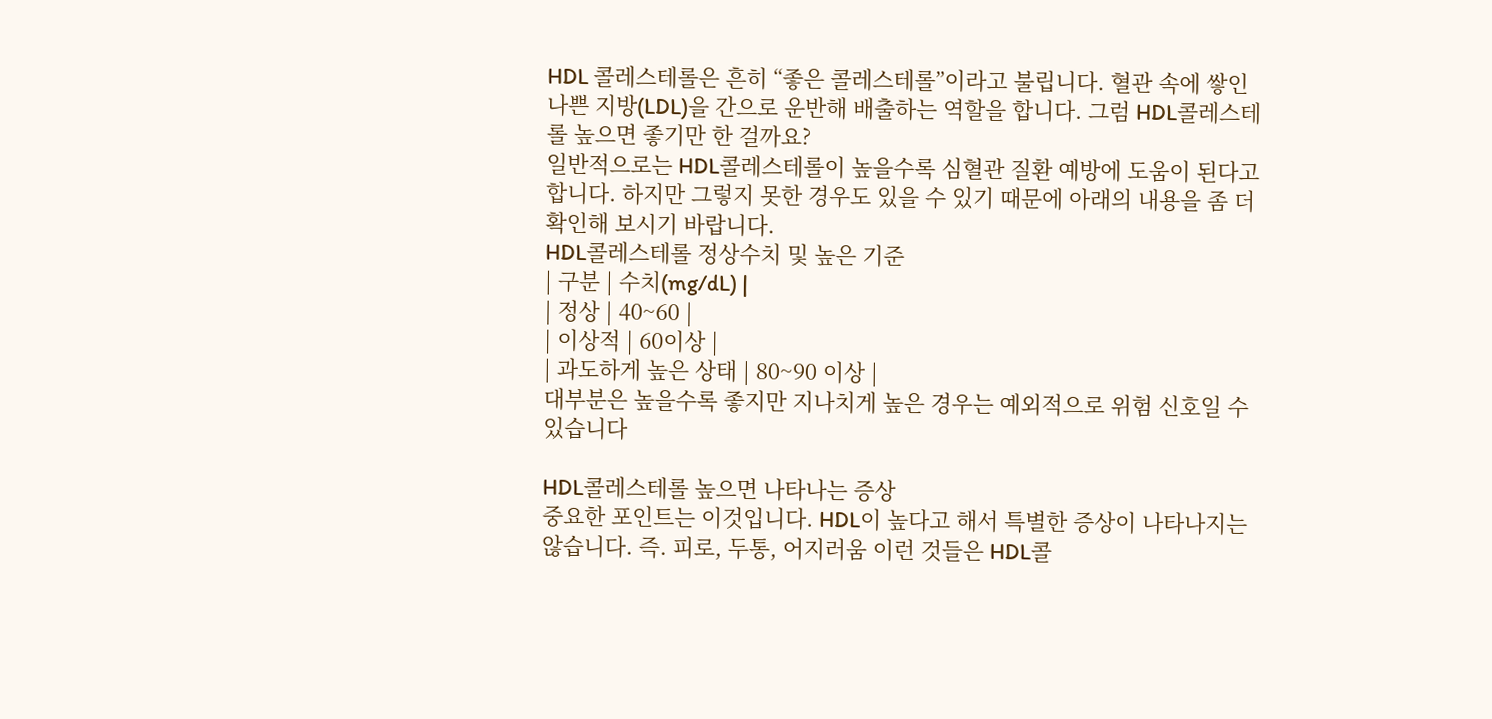HDL 콜레스테롤은 흔히 “좋은 콜레스테롤”이라고 불립니다. 혈관 속에 쌓인 나쁜 지방(LDL)을 간으로 운반해 배출하는 역할을 합니다. 그럼 HDL콜레스테롤 높으면 좋기만 한 걸까요?
일반적으로는 HDL콜레스테롤이 높을수록 심혈관 질환 예방에 도움이 된다고 합니다. 하지만 그렇지 못한 경우도 있을 수 있기 때문에 아래의 내용을 좀 더 확인해 보시기 바랍니다.
HDL콜레스테롤 정상수치 및 높은 기준
| 구분 | 수치(mg/dL) |
| 정상 | 40~60 |
| 이상적 | 60이상 |
| 과도하게 높은 상태 | 80~90 이상 |
대부분은 높을수록 좋지만 지나치게 높은 경우는 예외적으로 위험 신호일 수 있습니다

HDL콜레스테롤 높으면 나타나는 증상
중요한 포인트는 이것입니다. HDL이 높다고 해서 특별한 증상이 나타나지는 않습니다. 즉. 피로, 두통, 어지러움 이런 것들은 HDL콜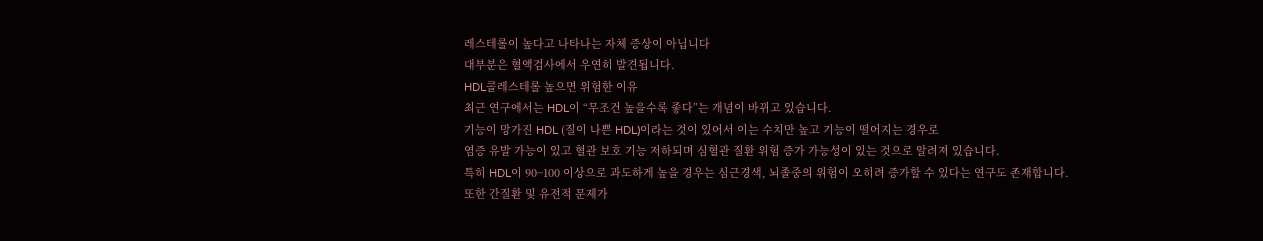레스테롤이 높다고 나타나는 자체 증상이 아닙니다
대부분은 혈액검사에서 우연히 발견됩니다.
HDL콜레스테롤 높으면 위험한 이유
최근 연구에서는 HDL이 “무조건 높을수록 좋다”는 개념이 바뀌고 있습니다.
기능이 망가진 HDL (질이 나쁜 HDL)이라는 것이 있어서 이는 수치만 높고 기능이 떨어지는 경우로
염증 유발 가능이 있고 혈관 보호 기능 저하되며 심혈관 질환 위험 증가 가능성이 있는 것으로 알려져 있습니다.
특히 HDL이 90~100 이상으로 과도하게 높을 경우는 심근경색, 뇌졸중의 위험이 오히려 증가할 수 있다는 연구도 존재합니다.
또한 간질환 및 유전적 문제가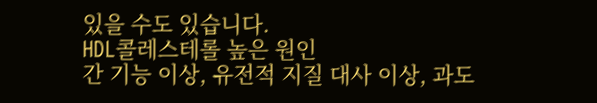있을 수도 있습니다.
HDL콜레스테롤 높은 원인
간 기능 이상, 유전적 지질 대사 이상, 과도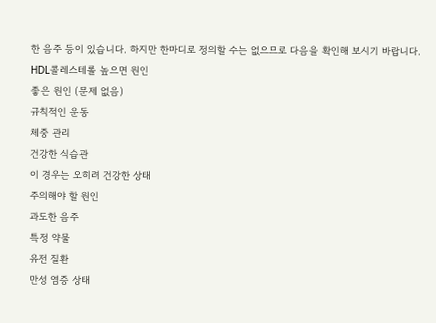한 음주 등이 있습니다. 하지만 한마디로 정의할 수는 없으므로 다음을 확인해 보시기 바랍니다.
HDL콜레스테롤 높으면 원인
좋은 원인 (문제 없음)
규칙적인 운동
체중 관리
건강한 식습관
이 경우는 오히려 건강한 상태
주의해야 할 원인
과도한 음주
특정 약물
유전 질환
만성 염증 상태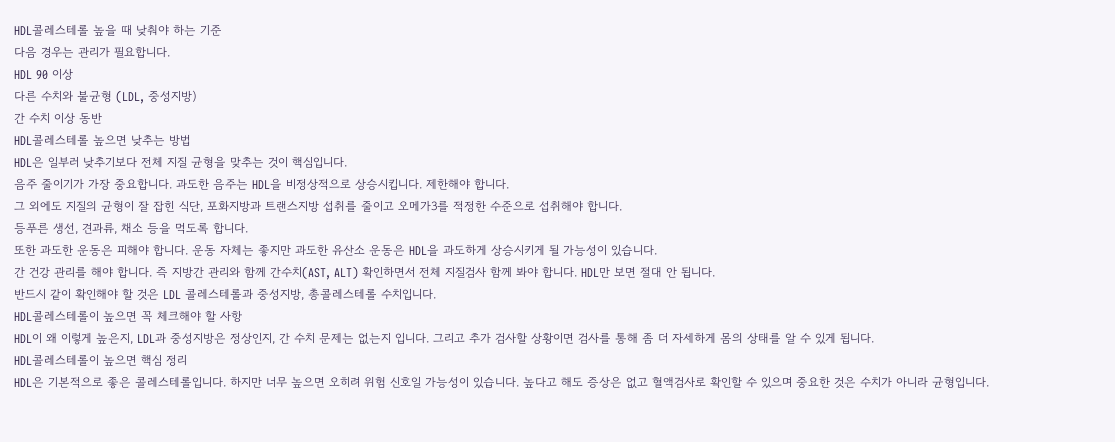HDL콜레스테롤 높을 때 낮춰야 하는 기준
다음 경우는 관리가 필요합니다.
HDL 90 이상
다른 수치와 불균형 (LDL, 중성지방)
간 수치 이상 동반
HDL콜레스테롤 높으면 낮추는 방법
HDL은 일부러 낮추기보다 전체 지질 균형을 맞추는 것이 핵심입니다.
음주 줄이기가 가장 중요합니다. 과도한 음주는 HDL을 비정상적으로 상승시킵니다. 제한해야 합니다.
그 외에도 지질의 균형이 잘 잡힌 식단, 포화지방과 트랜스지방 섭취를 줄이고 오메가3를 적정한 수준으로 섭취해야 합니다.
등푸른 생선, 견과류, 채소 등을 먹도록 합니다.
또한 과도한 운동은 피해야 합니다. 운동 자체는 좋지만 과도한 유산소 운동은 HDL을 과도하게 상승시키게 될 가능성이 있습니다.
간 건강 관리를 해야 합니다. 즉 지방간 관리와 함께 간수치(AST, ALT) 확인하면서 전체 지질검사 함께 봐야 합니다. HDL만 보면 절대 안 됩니다.
반드시 같이 확인해야 할 것은 LDL 콜레스테롤과 중성지방, 총콜레스테롤 수치입니다.
HDL콜레스테롤이 높으면 꼭 체크해야 할 사항
HDL이 왜 이렇게 높은지, LDL과 중성지방은 정상인지, 간 수치 문제는 없는지 입니다. 그리고 추가 검사할 상황이면 검사를 통해 좀 더 자세하게 몸의 상태를 알 수 있게 됩니다.
HDL콜레스테롤이 높으면 핵심 정리
HDL은 기본적으로 좋은 콜레스테롤입니다. 하지만 너무 높으면 오히려 위험 신호일 가능성이 있습니다. 높다고 해도 증상은 없고 혈액검사로 확인할 수 있으며 중요한 것은 수치가 아니라 균형입니다.